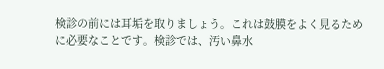検診の前には耳垢を取りましょう。これは鼓膜をよく見るために必要なことです。検診では、汚い鼻水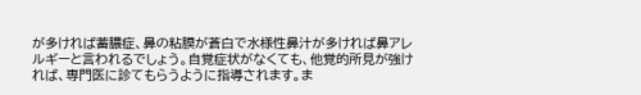が多ければ蓄膿症、鼻の粘膜が蒼白で水様性鼻汁が多ければ鼻アレルギーと言われるでしょう。自覚症状がなくても、他覚的所見が強ければ、専門医に診てもらうように指導されます。ま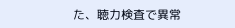た、聴力検査で異常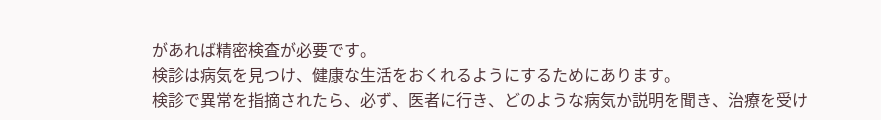があれば精密検査が必要です。
検診は病気を見つけ、健康な生活をおくれるようにするためにあります。
検診で異常を指摘されたら、必ず、医者に行き、どのような病気か説明を聞き、治療を受け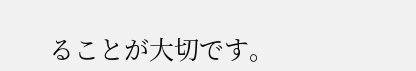ることが大切です。